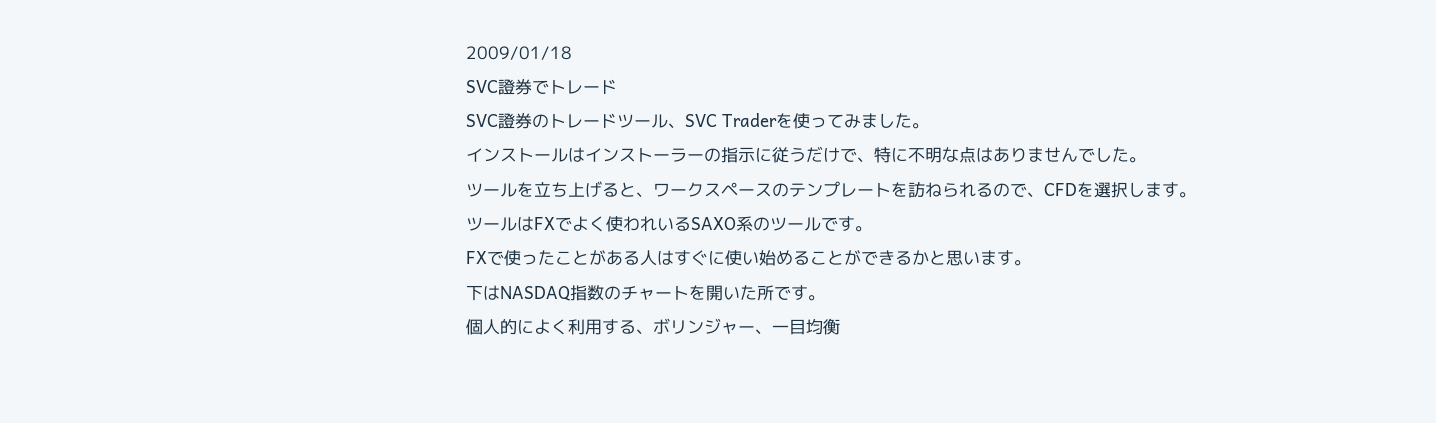2009/01/18
SVC證券でトレード
SVC證券のトレードツール、SVC Traderを使ってみました。
インストールはインストーラーの指示に従うだけで、特に不明な点はありませんでした。
ツールを立ち上げると、ワークスペースのテンプレートを訪ねられるので、CFDを選択します。
ツールはFXでよく使われいるSAXO系のツールです。
FXで使ったことがある人はすぐに使い始めることができるかと思います。
下はNASDAQ指数のチャートを開いた所です。
個人的によく利用する、ボリンジャー、一目均衡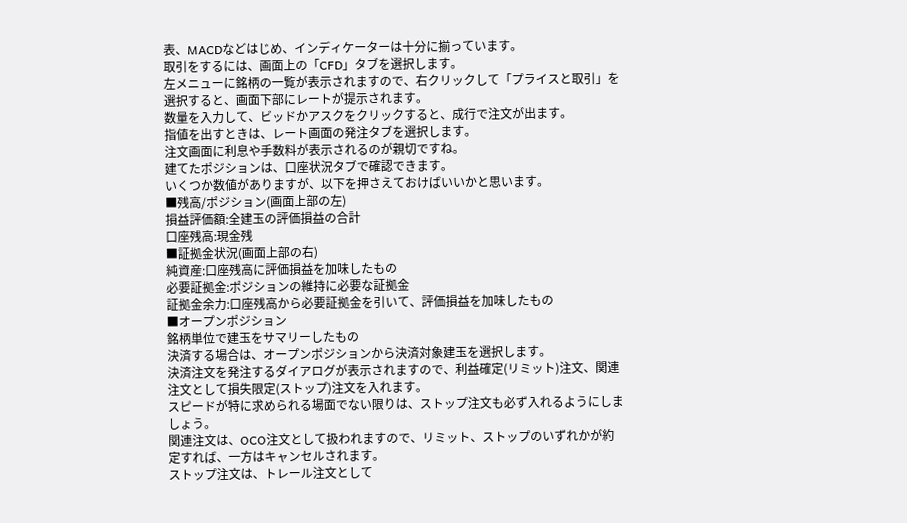表、MACDなどはじめ、インディケーターは十分に揃っています。
取引をするには、画面上の「CFD」タブを選択します。
左メニューに銘柄の一覧が表示されますので、右クリックして「プライスと取引」を選択すると、画面下部にレートが提示されます。
数量を入力して、ビッドかアスクをクリックすると、成行で注文が出ます。
指値を出すときは、レート画面の発注タブを選択します。
注文画面に利息や手数料が表示されるのが親切ですね。
建てたポジションは、口座状況タブで確認できます。
いくつか数値がありますが、以下を押さえておけばいいかと思います。
■残高/ポジション(画面上部の左)
損益評価額:全建玉の評価損益の合計
口座残高:現金残
■証拠金状況(画面上部の右)
純資産:口座残高に評価損益を加味したもの
必要証拠金:ポジションの維持に必要な証拠金
証拠金余力:口座残高から必要証拠金を引いて、評価損益を加味したもの
■オープンポジション
銘柄単位で建玉をサマリーしたもの
決済する場合は、オープンポジションから決済対象建玉を選択します。
決済注文を発注するダイアログが表示されますので、利益確定(リミット)注文、関連注文として損失限定(ストップ)注文を入れます。
スピードが特に求められる場面でない限りは、ストップ注文も必ず入れるようにしましょう。
関連注文は、OCO注文として扱われますので、リミット、ストップのいずれかが約定すれば、一方はキャンセルされます。
ストップ注文は、トレール注文として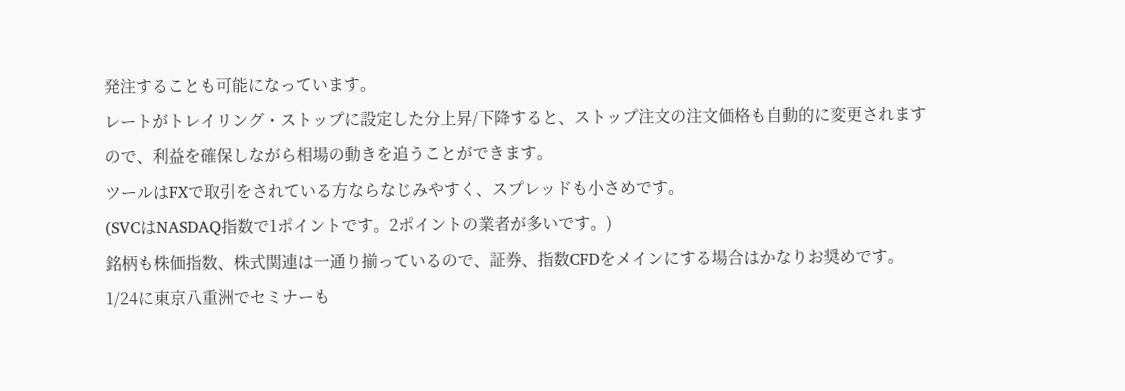発注することも可能になっています。
レートがトレイリング・ストップに設定した分上昇/下降すると、ストップ注文の注文価格も自動的に変更されますので、利益を確保しながら相場の動きを追うことができます。
ツールはFXで取引をされている方ならなじみやすく、スプレッドも小さめです。
(SVCはNASDAQ指数で1ポイントです。2ポイントの業者が多いです。)
銘柄も株価指数、株式関連は一通り揃っているので、証券、指数CFDをメインにする場合はかなりお奨めです。
1/24に東京八重洲でセミナーも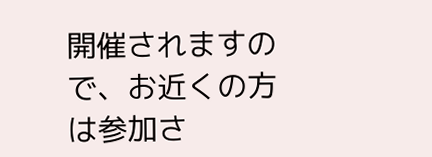開催されますので、お近くの方は参加さ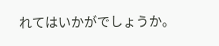れてはいかがでしょうか。